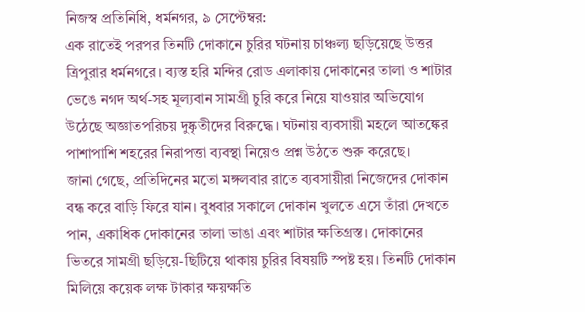নিজস্ব প্রতিনিধি, ধর্মনগর, ৯ সেপ্টেম্বর:
এক রাতেই পরপর তিনটি দোকানে চুরির ঘটনায় চাঞ্চল্য ছড়িয়েছে উত্তর ত্রিপুরার ধর্মনগরে। ব্যস্ত হরি মন্দির রোড এলাকায় দোকানের তালা ও শাটার ভেঙে নগদ অর্থ-সহ মূল্যবান সামগ্রী চুরি করে নিয়ে যাওয়ার অভিযোগ উঠেছে অজ্ঞাতপরিচয় দুষ্কৃতীদের বিরুদ্ধে। ঘটনায় ব্যবসায়ী মহলে আতঙ্কের পাশাপাশি শহরের নিরাপত্তা ব্যবস্থা নিয়েও প্রশ্ন উঠতে শুরু করেছে।
জানা গেছে, প্রতিদিনের মতো মঙ্গলবার রাতে ব্যবসায়ীরা নিজেদের দোকান বন্ধ করে বাড়ি ফিরে যান। বুধবার সকালে দোকান খুলতে এসে তাঁরা দেখতে পান, একাধিক দোকানের তালা ভাঙা এবং শাটার ক্ষতিগ্রস্ত। দোকানের ভিতরে সামগ্রী ছড়িয়ে-ছিটিয়ে থাকায় চুরির বিষয়টি স্পষ্ট হয়। তিনটি দোকান মিলিয়ে কয়েক লক্ষ টাকার ক্ষয়ক্ষতি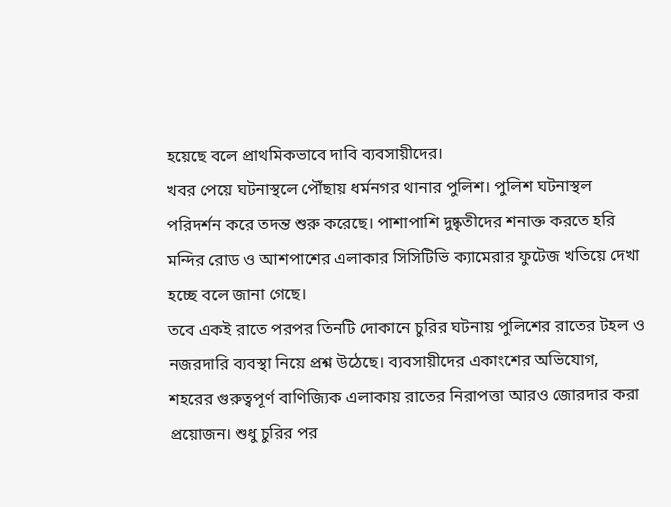হয়েছে বলে প্রাথমিকভাবে দাবি ব্যবসায়ীদের।
খবর পেয়ে ঘটনাস্থলে পৌঁছায় ধর্মনগর থানার পুলিশ। পুলিশ ঘটনাস্থল পরিদর্শন করে তদন্ত শুরু করেছে। পাশাপাশি দুষ্কৃতীদের শনাক্ত করতে হরি মন্দির রোড ও আশপাশের এলাকার সিসিটিভি ক্যামেরার ফুটেজ খতিয়ে দেখা হচ্ছে বলে জানা গেছে।
তবে একই রাতে পরপর তিনটি দোকানে চুরির ঘটনায় পুলিশের রাতের টহল ও নজরদারি ব্যবস্থা নিয়ে প্রশ্ন উঠেছে। ব্যবসায়ীদের একাংশের অভিযোগ, শহরের গুরুত্বপূর্ণ বাণিজ্যিক এলাকায় রাতের নিরাপত্তা আরও জোরদার করা প্রয়োজন। শুধু চুরির পর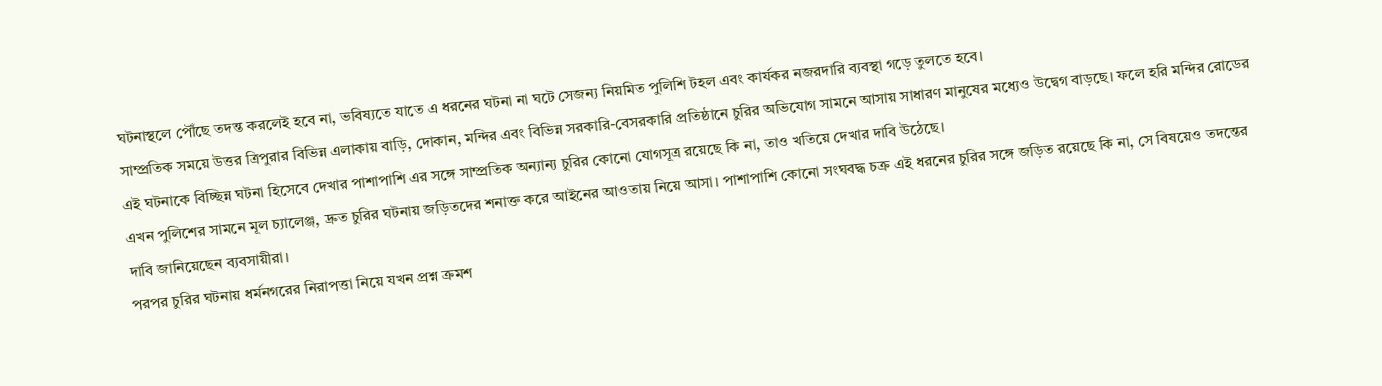ঘটনাস্থলে পৌঁছে তদন্ত করলেই হবে না, ভবিষ্যতে যাতে এ ধরনের ঘটনা না ঘটে সেজন্য নিয়মিত পুলিশি টহল এবং কার্যকর নজরদারি ব্যবস্থা গড়ে তুলতে হবে।
সাম্প্রতিক সময়ে উত্তর ত্রিপুরার বিভিন্ন এলাকায় বাড়ি, দোকান, মন্দির এবং বিভিন্ন সরকারি-বেসরকারি প্রতিষ্ঠানে চুরির অভিযোগ সামনে আসায় সাধারণ মানুষের মধ্যেও উদ্বেগ বাড়ছে। ফলে হরি মন্দির রোডের এই ঘটনাকে বিচ্ছিন্ন ঘটনা হিসেবে দেখার পাশাপাশি এর সঙ্গে সাম্প্রতিক অন্যান্য চুরির কোনো যোগসূত্র রয়েছে কি না, তাও খতিয়ে দেখার দাবি উঠেছে।
এখন পুলিশের সামনে মূল চ্যালেঞ্জ, দ্রুত চুরির ঘটনায় জড়িতদের শনাক্ত করে আইনের আওতায় নিয়ে আসা। পাশাপাশি কোনো সংঘবদ্ধ চক্র এই ধরনের চুরির সঙ্গে জড়িত রয়েছে কি না, সে বিষয়েও তদন্তের দাবি জানিয়েছেন ব্যবসায়ীরা।
পরপর চুরির ঘটনায় ধর্মনগরের নিরাপত্তা নিয়ে যখন প্রশ্ন ক্রমশ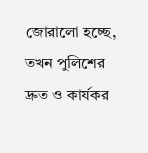জোরালো হচ্ছে, তখন পুলিশের দ্রুত ও কার্যকর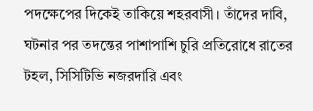পদক্ষেপের দিকেই তাকিয়ে শহরবাসী। তাঁদের দাবি, ঘটনার পর তদন্তের পাশাপাশি চুরি প্রতিরোধে রাতের টহল, সিসিটিভি নজরদারি এবং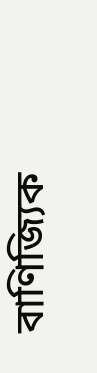বাণিজ্যিক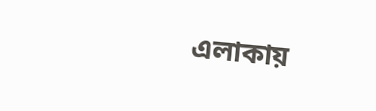এলাকায়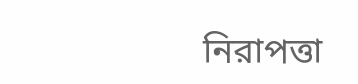নিরাপত্তা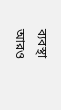ব্যবস্থা আরও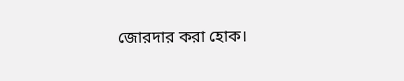জোরদার করা হোক।